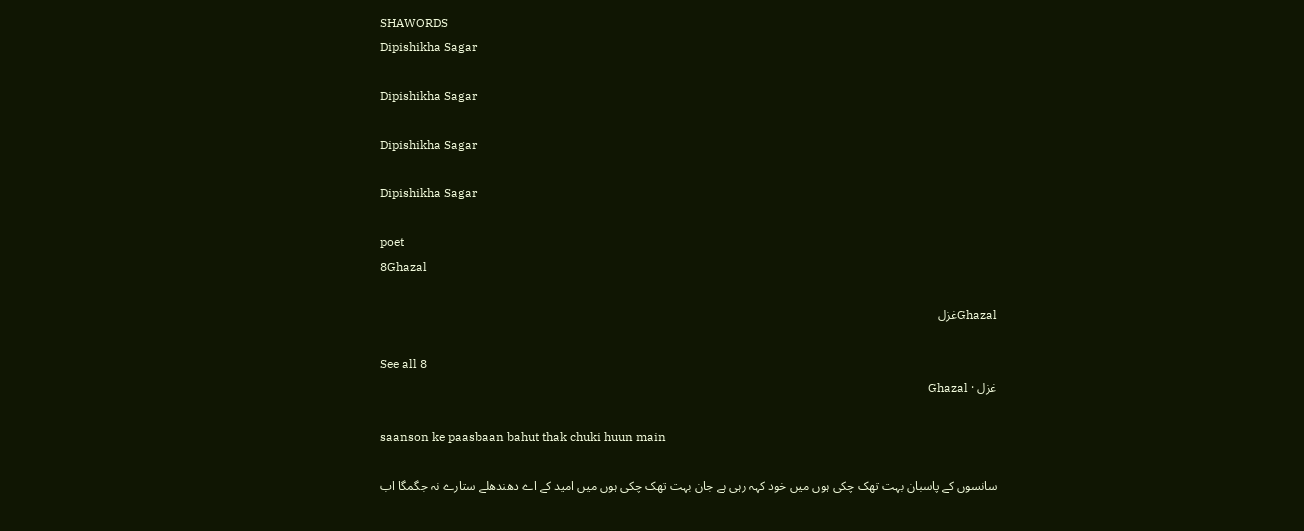SHAWORDS
Dipishikha Sagar

Dipishikha Sagar

Dipishikha Sagar

Dipishikha Sagar

poet
8Ghazal

Ghazalغزل

See all 8
غزل · Ghazal

saanson ke paasbaan bahut thak chuki huun main

سانسوں کے پاسبان بہت تھک چکی ہوں میں خود کہہ رہی ہے جان بہت تھک چکی ہوں میں امید کے اے دھندھلے ستارے نہ جگمگا اب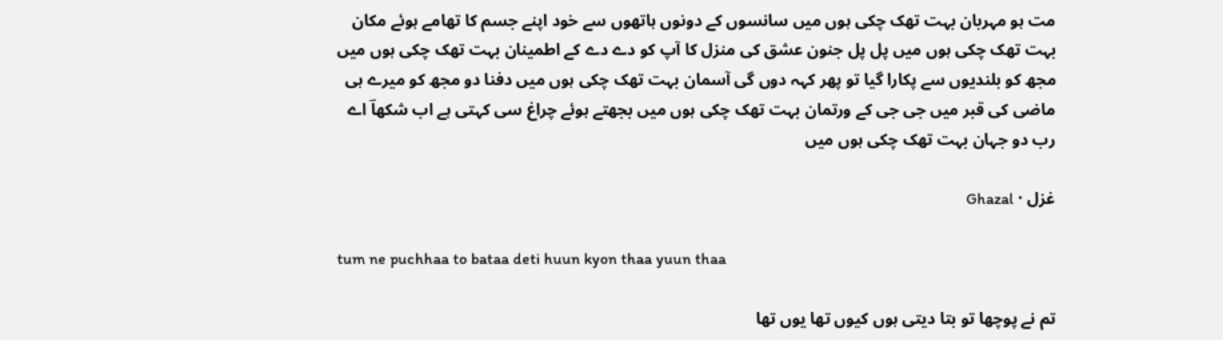مت ہو مہربان بہت تھک چکی ہوں میں سانسوں کے دونوں ہاتھوں سے خود اپنے جسم کا تھامے ہوئے مکان بہت تھک چکی ہوں میں پل پل جنون عشق کی منزل کا آپ کو دے دے کے اطمینان بہت تھک چکی ہوں میں مجھ کو بلندیوں سے پکارا گیا تو پھر کہہ دوں گی آسمان بہت تھک چکی ہوں میں دفنا دو مجھ کو میرے ہی ماضی کی قبر میں جی جی کے ورتمان بہت تھک چکی ہوں میں بجھتے ہوئے چراغ سی کہتی ہے اب شکھاؔ اے رب دو جہان بہت تھک چکی ہوں میں

غزل · Ghazal

tum ne puchhaa to bataa deti huun kyon thaa yuun thaa

تم نے پوچھا تو بتا دیتی ہوں کیوں تھا یوں تھا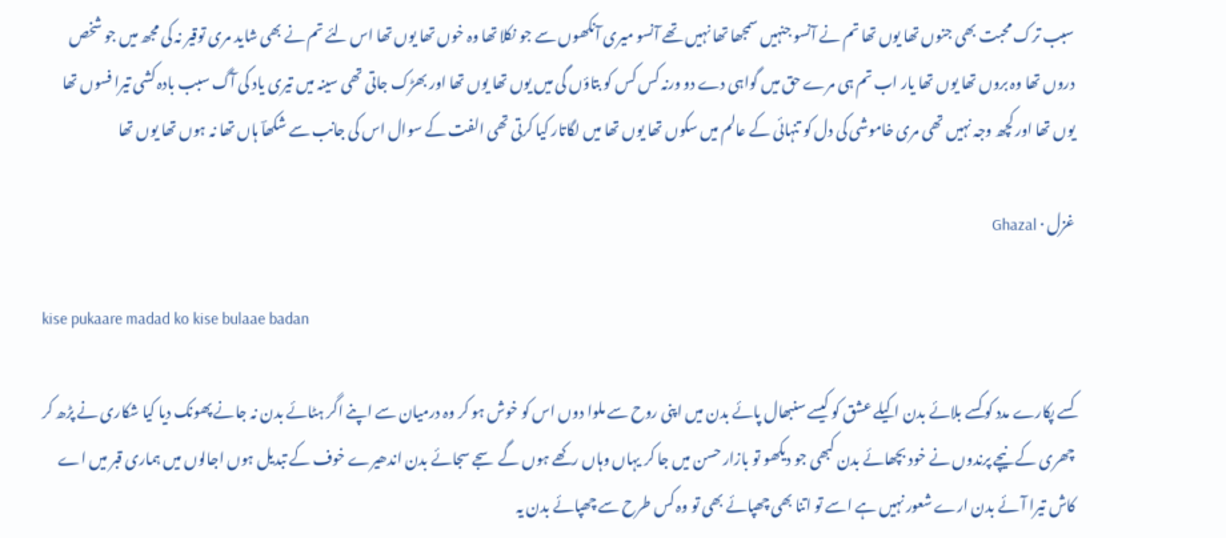سبب ترک محبت بھی جنوں تھا یوں تھا تم نے آنسو جنہیں سمجھا تھا نہیں تھے آنسو میری آنکھوں سے جو نکلا تھا وہ خوں تھا یوں تھا اس لئے تم نے بھی شاید مری توقیر نہ کی مجھ میں جو شخص دروں تھا وہ بروں تھا یوں تھا یار اب تم ہی مرے حق میں گواہی دے دو ورنہ کس کس کو بتاؤں گی میں یوں تھا یوں تھا اور بھڑک جاتی تھی سینہ میں تیری یاد کی آگ سبب بادہ کشی تیرا فسوں تھا یوں تھا اور کچھ وجہ نہیں تھی مری خاموشی کی دل کو تنہائی کے عالم میں سکوں تھا یوں تھا میں لگاتار کیا کرتی تھی الفت کے سوال اس کی جانب سے شکھاؔ ہاں تھا نہ ہوں تھا یوں تھا

غزل · Ghazal

kise pukaare madad ko kise bulaae badan

کسے پکارے مدد کو کسے بلائے بدن اکیلے عشق کو کیسے سنبھال پائے بدن میں اپنی روح سے ملوا دوں اس کو خوش ہو کر وہ درمیان سے اپنے اگر ہٹائے بدن نہ جانے پھونک دیا کیا شکاری نے پڑھ کر چھری کے نیچے پرندوں نے خود بچھائے بدن کبھی جو دیکھو تو بازار حسن میں جا کر یہاں وہاں رکھے ہوں گے سجے سجائے بدن اندھیرے خوف کے تبدیل ہوں اجالوں میں ہماری قبر میں اے کاش تیرا آئے بدن ارے شعور نہیں ہے اسے تو اتنا بھی چھپائے بھی تو وہ کس طرح سے چھپائے بدن یہ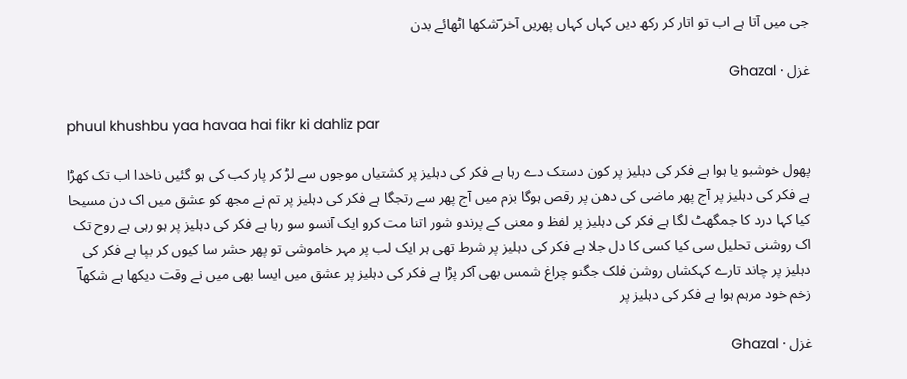جی میں آتا ہے اب تو اتار کر رکھ دیں کہاں کہاں پھریں آخر ؔشکھا اٹھائے بدن

غزل · Ghazal

phuul khushbu yaa havaa hai fikr ki dahliz par

پھول خوشبو یا ہوا ہے فکر کی دہلیز پر کون دستک دے رہا ہے فکر کی دہلیز پر کشتیاں موجوں سے لڑ کر پار کب کی ہو گئیں ناخدا اب تک کھڑا ہے فکر کی دہلیز پر آج پھر ماضی کی دھن پر رقص ہوگا بزم میں آج پھر سے رتجگا ہے فکر کی دہلیز پر تم نے مجھ کو عشق میں اک دن مسیحا کیا کہا درد کا جمگھٹ لگا ہے فکر کی دہلیز پر لفظ و معنی کے پرندو شور اتنا مت کرو ایک آنسو سو رہا ہے فکر کی دہلیز پر ہو رہی ہے روح تک اک روشنی تحلیل سی کیا کسی کا دل جلا ہے فکر کی دہلیز پر شرط تھی ہر ایک لب پر مہر خاموشی تو پھر حشر سا کیوں کر بپا ہے فکر کی دہلیز پر چاند تارے کہکشاں روشن فلک جگنو چراغ شمس بھی آکر پڑا ہے فکر کی دہلیز پر عشق میں ایسا بھی میں نے وقت دیکھا ہے شکھاؔ زخم خود مرہم ہوا ہے فکر کی دہلیز پر

غزل · Ghazal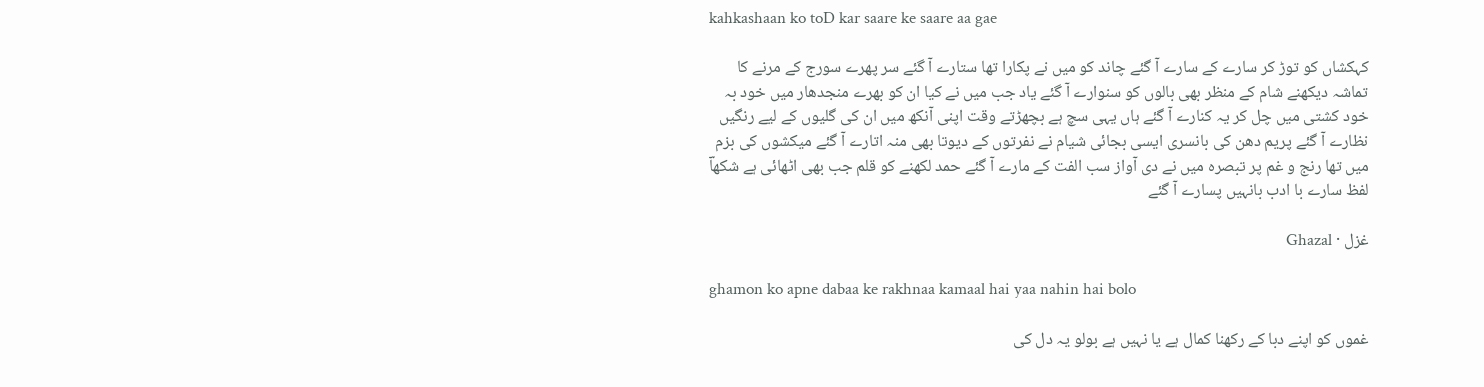kahkashaan ko toD kar saare ke saare aa gae

کہکشاں کو توڑ کر سارے کے سارے آ گئے چاند کو میں نے پکارا تھا ستارے آ گئے سر پھرے سورج کے مرنے کا تماشہ دیکھنے شام کے منظر بھی بالوں کو سنوارے آ گئے یاد جب میں نے کیا ان کو بھرے منجدھار میں خود بہ خود کشتی میں چل کر یہ کنارے آ گئے ہاں یہی سچ ہے بچھڑتے وقت اپنی آنکھ میں ان کی گلیوں کے لیے رنگیں نظارے آ گئے پریم دھن کی بانسری ایسی بجائی شیام نے نفرتوں کے دیوتا بھی منہ اتارے آ گئے میکشوں کی بزم میں تھا رنج و غم پر تبصرہ میں نے دی آواز سب الفت کے مارے آ گئے حمد لکھنے کو قلم جب بھی اٹھائی ہے شکھاؔ لفظ سارے با ادب بانہیں پسارے آ گئے

غزل · Ghazal

ghamon ko apne dabaa ke rakhnaa kamaal hai yaa nahin hai bolo

غموں کو اپنے دبا کے رکھنا کمال ہے یا نہیں ہے بولو یہ دل کی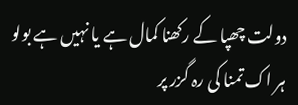دولت چھپا کے رکھنا کمال ہے یا نہیں ہے بولو ہر اک تمنا کی رہ گزر پر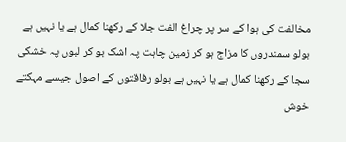مخالفت کی ہوا کے سر پر چراغ الفت جلا کے رکھنا کمال ہے یا نہیں ہے بولو سمندروں کا مزاج ہو کر زمین چاہت پہ اشک بو کر لبوں پہ خشکی سجا کے رکھنا کمال ہے یا نہیں ہے بولو رفاقتوں کے اصول جیسے مہکتے خوش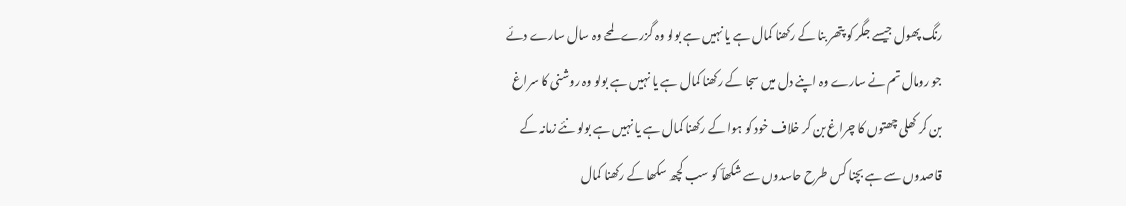رنگ پھول جیسے جگر کو پتھر بنا کے رکھنا کمال ہے یا نہیں ہے بولو وہ گزرے لمحے وہ سال سارے دئے جو رومال تم نے سارے وہ اپنے دل میں سجا کے رکھنا کمال ہے یا نہیں ہے بولو وہ روشنی کا سراغ بن کر کھلی چھتوں کا چراغ بن کر خلاف خود کو ہوا کے رکھنا کمال ہے یا نہیں ہے بولو نئے زمانہ کے قاصدوں سے ہے بچنا کس طرح حاسدوں سے شکھاؔ کو سب کچھ سکھا کے رکھنا کمال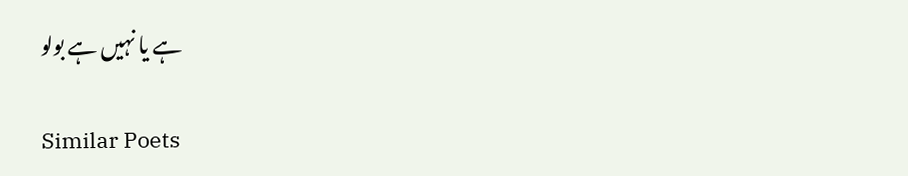ہے یا نہیں ہے بولو

Similar Poets